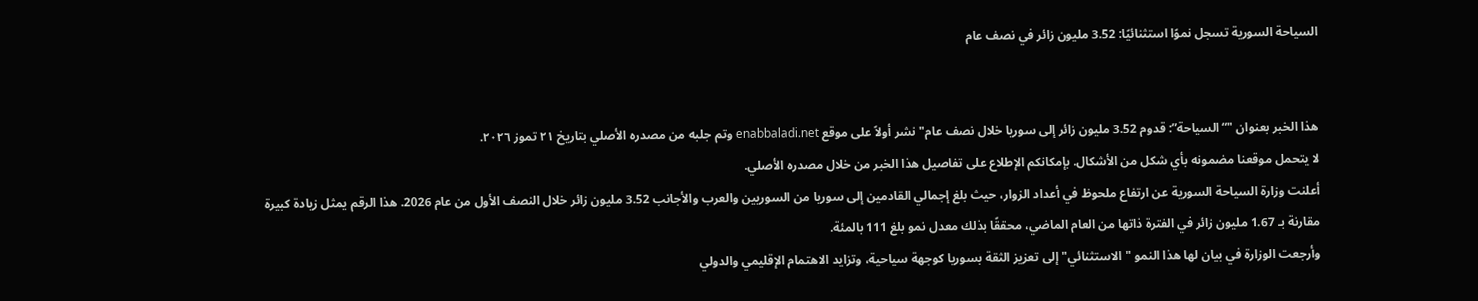السياحة السورية تسجل نموًا استثنائيًا: 3.52 مليون زائر في نصف عام


هذا الخبر بعنوان "“السياحة”: قدوم 3.52 مليون زائر إلى سوريا خلال نصف عام" نشر أولاً على موقع enabbaladi.net وتم جلبه من مصدره الأصلي بتاريخ ٢١ تموز ٢٠٢٦.
لا يتحمل موقعنا مضمونه بأي شكل من الأشكال. بإمكانكم الإطلاع على تفاصيل هذا الخبر من خلال مصدره الأصلي.
أعلنت وزارة السياحة السورية عن ارتفاع ملحوظ في أعداد الزوار، حيث بلغ إجمالي القادمين إلى سوريا من السوريين والعرب والأجانب 3.52 مليون زائر خلال النصف الأول من عام 2026. هذا الرقم يمثل زيادة كبيرة مقارنة بـ 1.67 مليون زائر في الفترة ذاتها من العام الماضي، محققًا بذلك معدل نمو بلغ 111 بالمئة.
وأرجعت الوزارة في بيان لها هذا النمو "الاستثنائي" إلى تعزيز الثقة بسوريا كوجهة سياحية، وتزايد الاهتمام الإقليمي والدولي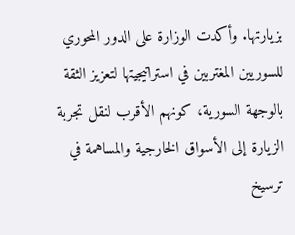بزيارتها. وأكدت الوزارة على الدور المحوري للسوريين المغتربين في استراتيجيتها لتعزيز الثقة بالوجهة السورية، كونهم الأقرب لنقل تجربة الزيارة إلى الأسواق الخارجية والمساهمة في ترسيخ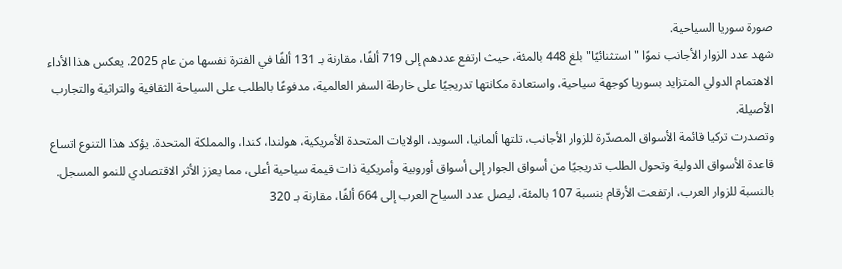صورة سوريا السياحية.
شهد عدد الزوار الأجانب نموًا "استثنائيًا" بلغ 448 بالمئة، حيث ارتفع عددهم إلى 719 ألفًا، مقارنة بـ 131 ألفًا في الفترة نفسها من عام 2025. يعكس هذا الأداء الاهتمام الدولي المتزايد بسوريا كوجهة سياحية، واستعادة مكانتها تدريجيًا على خارطة السفر العالمية، مدفوعًا بالطلب على السياحة الثقافية والتراثية والتجارب الأصيلة.
وتصدرت تركيا قائمة الأسواق المصدّرة للزوار الأجانب، تلتها ألمانيا، السويد، الولايات المتحدة الأمريكية، هولندا، كندا، والمملكة المتحدة. يؤكد هذا التنوع اتساع قاعدة الأسواق الدولية وتحول الطلب تدريجيًا من أسواق الجوار إلى أسواق أوروبية وأمريكية ذات قيمة سياحية أعلى، مما يعزز الأثر الاقتصادي للنمو المسجل.
بالنسبة للزوار العرب، ارتفعت الأرقام بنسبة 107 بالمئة، ليصل عدد السياح العرب إلى 664 ألفًا، مقارنة بـ 320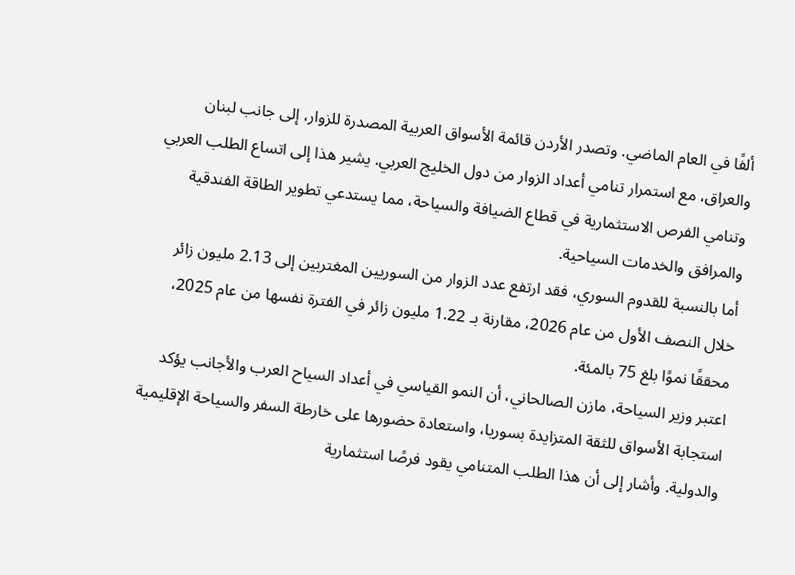ألفًا في العام الماضي. وتصدر الأردن قائمة الأسواق العربية المصدرة للزوار، إلى جانب لبنان والعراق، مع استمرار تنامي أعداد الزوار من دول الخليج العربي. يشير هذا إلى اتساع الطلب العربي وتنامي الفرص الاستثمارية في قطاع الضيافة والسياحة، مما يستدعي تطوير الطاقة الفندقية والمرافق والخدمات السياحية.
أما بالنسبة للقدوم السوري، فقد ارتفع عدد الزوار من السوريين المغتربين إلى 2.13 مليون زائر خلال النصف الأول من عام 2026، مقارنة بـ 1.22 مليون زائر في الفترة نفسها من عام 2025، محققًا نموًا بلغ 75 بالمئة.
اعتبر وزير السياحة، مازن الصالحاني، أن النمو القياسي في أعداد السياح العرب والأجانب يؤكد استجابة الأسواق للثقة المتزايدة بسوريا، واستعادة حضورها على خارطة السفر والسياحة الإقليمية والدولية. وأشار إلى أن هذا الطلب المتنامي يقود فرصًا استثمارية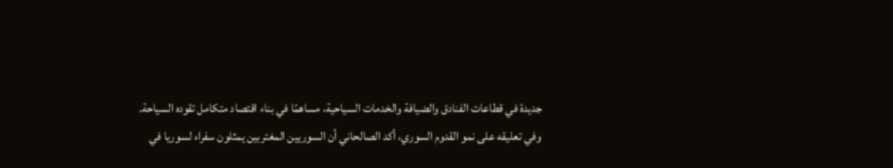جديدة في قطاعات الفنادق والضيافة والخدمات السياحية، مساهمًا في بناء اقتصاد متكامل تقوده السياحة.
وفي تعليقه على نمو القدوم السوري، أكد الصالحاني أن السوريين المغتربين يمثلون سفراء لسوريا في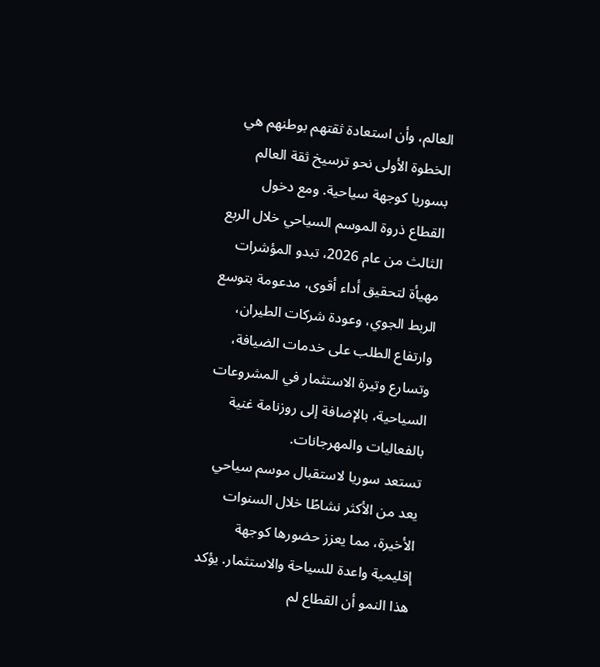العالم، وأن استعادة ثقتهم بوطنهم هي الخطوة الأولى نحو ترسيخ ثقة العالم بسوريا كوجهة سياحية. ومع دخول القطاع ذروة الموسم السياحي خلال الربع الثالث من عام 2026، تبدو المؤشرات مهيأة لتحقيق أداء أقوى، مدعومة بتوسع الربط الجوي، وعودة شركات الطيران، وارتفاع الطلب على خدمات الضيافة، وتسارع وتيرة الاستثمار في المشروعات السياحية، بالإضافة إلى روزنامة غنية بالفعاليات والمهرجانات.
تستعد سوريا لاستقبال موسم سياحي يعد من الأكثر نشاطًا خلال السنوات الأخيرة، مما يعزز حضورها كوجهة إقليمية واعدة للسياحة والاستثمار. يؤكد هذا النمو أن القطاع لم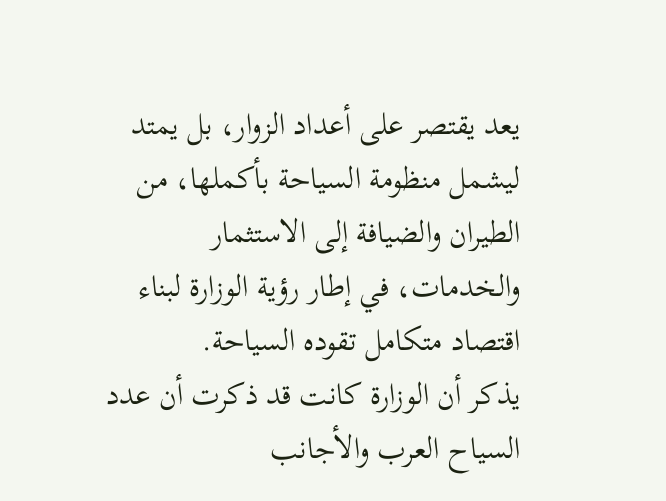يعد يقتصر على أعداد الزوار، بل يمتد ليشمل منظومة السياحة بأكملها، من الطيران والضيافة إلى الاستثمار والخدمات، في إطار رؤية الوزارة لبناء اقتصاد متكامل تقوده السياحة.
يذكر أن الوزارة كانت قد ذكرت أن عدد السياح العرب والأجانب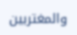والمغتربين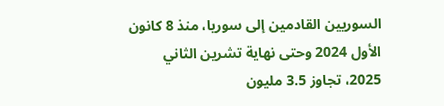السوريين القادمين إلى سوريا، منذ 8 كانون الأول 2024 وحتى نهاية تشرين الثاني 2025، تجاوز 3.5 مليون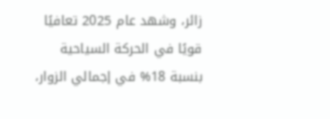زائر، وشهد عام 2025 تعافيًا قويًا في الحركة السياحية بنسبة 18% في إجمالي الزوار،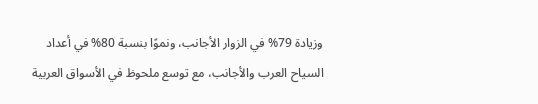وزيادة 79% في الزوار الأجانب، ونموًا بنسبة 80% في أعداد السياح العرب والأجانب، مع توسع ملحوظ في الأسواق العربية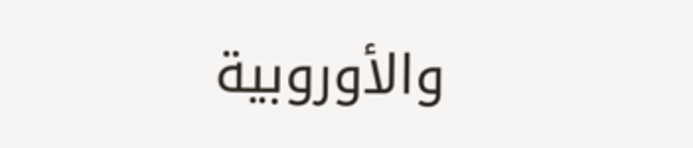والأوروبية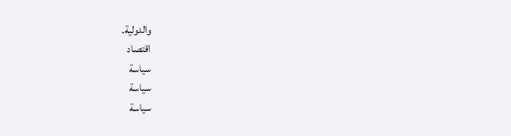والدولية.
اقتصاد
سياسة
سياسة
سياسة